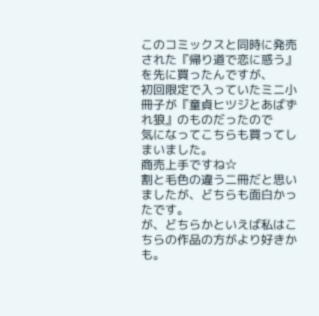このコミックスと同時に発売された『帰り道で恋に惑う』を先に買ったんですが、
初回限定で入っていたミニ小冊子が『童貞ヒツジとあばずれ狼』のものだったので
気になってこちらも買ってしまいました。
商売上手ですね☆
割と毛色の違う二冊だと思いましたが、どちらも面白かったです。
が、どちらかといえば私はこちらの作品の方がより好きかも。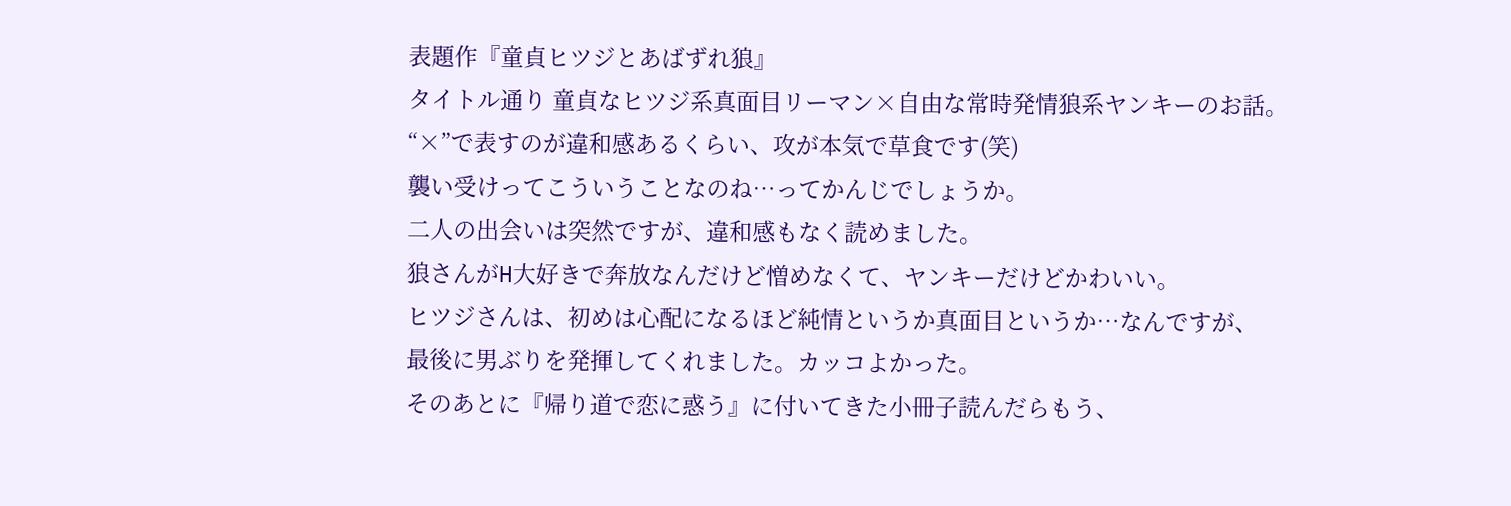表題作『童貞ヒツジとあばずれ狼』
タイトル通り 童貞なヒツジ系真面目リーマン×自由な常時発情狼系ヤンキーのお話。
“×”で表すのが違和感あるくらい、攻が本気で草食です(笑)
襲い受けってこういうことなのね…ってかんじでしょうか。
二人の出会いは突然ですが、違和感もなく読めました。
狼さんがH大好きで奔放なんだけど憎めなくて、ヤンキーだけどかわいい。
ヒツジさんは、初めは心配になるほど純情というか真面目というか…なんですが、
最後に男ぶりを発揮してくれました。カッコよかった。
そのあとに『帰り道で恋に惑う』に付いてきた小冊子読んだらもう、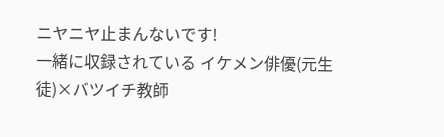ニヤニヤ止まんないです!
一緒に収録されている イケメン俳優(元生徒)×バツイチ教師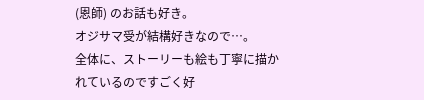(恩師) のお話も好き。
オジサマ受が結構好きなので…。
全体に、ストーリーも絵も丁寧に描かれているのですごく好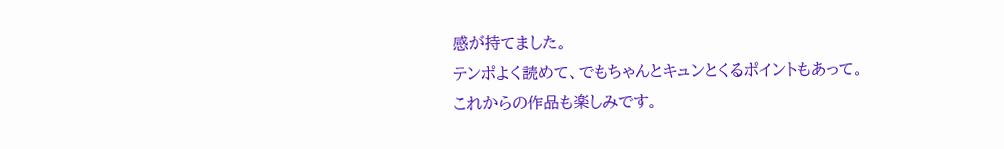感が持てました。
テンポよく読めて、でもちゃんとキュンとくるポイントもあって。
これからの作品も楽しみです。